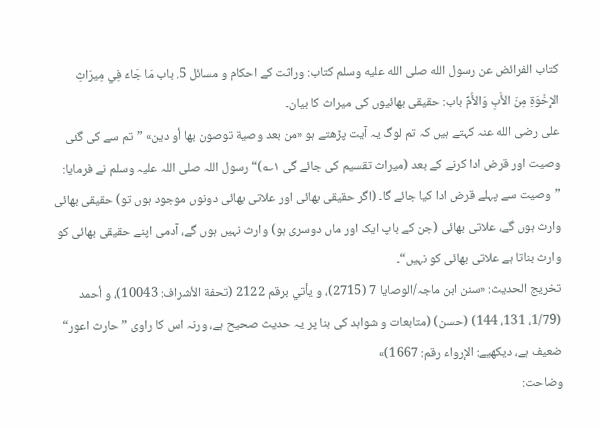كتاب الفرائض عن رسول الله صلى الله عليه وسلم کتاب: وراثت کے احکام و مسائل 5. باب مَا جَاءَ فِي مِيرَاثِ الإِخْوَةِ مِنَ الأَبِ وَالأُمِّ باب: حقیقی بھائیوں کی میراث کا بیان۔
علی رضی الله عنہ کہتے ہیں کہ تم لوگ یہ آیت پڑھتے ہو «من بعد وصية توصون بها أو دين» ”تم سے کی گئی وصیت اور قرض ادا کرنے کے بعد (میراث تقسیم کی جائے گی ۱؎)“ رسول اللہ صلی اللہ علیہ وسلم نے فرمایا: ”وصیت سے پہلے قرض ادا کیا جائے گا۔ (اگر حقیقی بھائی اور علاتی بھائی دونوں موجود ہوں تو) حقیقی بھائی وارث ہوں گے، علاتی بھائی (جن کے باپ ایک اور ماں دوسری ہو) وارث نہیں ہوں گے، آدمی اپنے حقیقی بھائی کو وارث بناتا ہے علاتی بھائی کو نہیں“۔
تخریج الحدیث: «سنن ابن ماجہ/الوصایا 7 (2715)، و یأتي برقم 2122 (تحفة الأشراف: 10043)، و أحمد (1/79، 131، 144) (حسن) (متابعات و شواہد کی بنا پر یہ حدیث صحیح ہے، ورنہ اس کا راوی ”حارث اعور“ ضعیف ہے، دیکھیے: الإرواء رقم: 1667)»
وضاحت: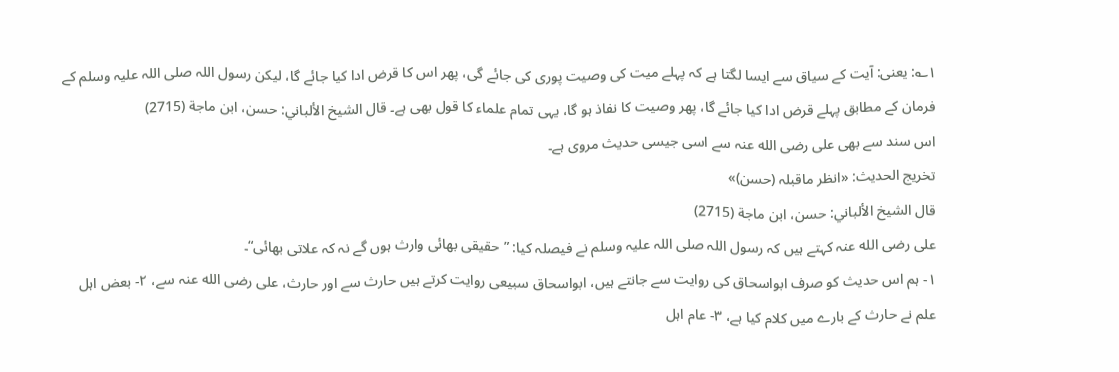۱؎: یعنی: آیت کے سیاق سے ایسا لگتا ہے کہ پہلے میت کی وصیت پوری کی جائے گی، پھر اس کا قرض ادا کیا جائے گا، لیکن رسول اللہ صلی اللہ علیہ وسلم کے فرمان کے مطابق پہلے قرض ادا کیا جائے گا، پھر وصیت کا نفاذ ہو گا، یہی تمام علماء کا قول بھی ہے۔ قال الشيخ الألباني: حسن، ابن ماجة (2715)
اس سند سے بھی علی رضی الله عنہ سے اسی جیسی حدیث مروی ہے۔
تخریج الحدیث: «انظر ماقبلہ (حسن)»
قال الشيخ الألباني: حسن، ابن ماجة (2715)
علی رضی الله عنہ کہتے ہیں کہ رسول اللہ صلی اللہ علیہ وسلم نے فیصلہ کیا: ”حقیقی بھائی وارث ہوں گے نہ کہ علاتی بھائی“۔
۱- ہم اس حدیث کو صرف ابواسحاق کی روایت سے جانتے ہیں، ابواسحاق سبیعی روایت کرتے ہیں حارث سے اور حارث، علی رضی الله عنہ سے، ۲- بعض اہل علم نے حارث کے بارے میں کلام کیا ہے، ۳- عام اہل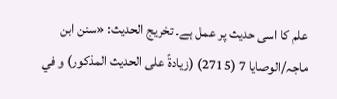علم کا اسی حدیث پر عمل ہے۔ تخریج الحدیث: «سنن ابن ماجہ/الوصایا 7 (2715) (زیادةً علی الحدیث المذکور) و في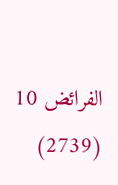الفرائض 10 (2739)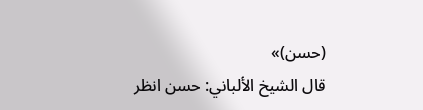(حسن)»
قال الشيخ الألباني: حسن انظر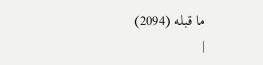ما قبله (2094)
|